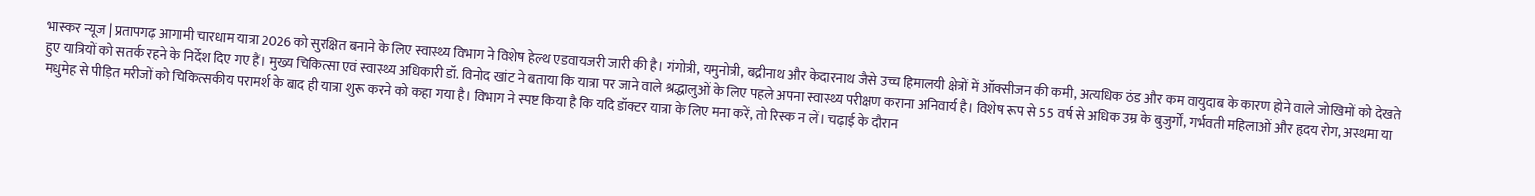भास्कर न्यूज | प्रतापगढ़ आगामी चारधाम यात्रा 2026 को सुरक्षित बनाने के लिए स्वास्थ्य विभाग ने विशेष हेल्थ एडवायजरी जारी की है। गंगोत्री, यमुनोत्री, बद्रीनाथ और केदारनाथ जैसे उच्च हिमालयी क्षेत्रों में ऑक्सीजन की कमी, अत्यधिक ठंड और कम वायुदाब के कारण होने वाले जोखिमों को देखते हुए यात्रियों को सतर्क रहने के निर्देश दिए गए हैं। मुख्य चिकित्सा एवं स्वास्थ्य अधिकारी डॉ. विनोद खांट ने बताया कि यात्रा पर जाने वाले श्रद्धालुओं के लिए पहले अपना स्वास्थ्य परीक्षण कराना अनिवार्य है। विशेष रूप से 55 वर्ष से अधिक उम्र के बुजुर्गों, गर्भवती महिलाओं और हृदय रोग, अस्थमा या मधुमेह से पीड़ित मरीजों को चिकित्सकीय परामर्श के बाद ही यात्रा शुरू करने को कहा गया है। विभाग ने स्पष्ट किया है कि यदि डॉक्टर यात्रा के लिए मना करें, तो रिस्क न लें। चढ़ाई के दौरान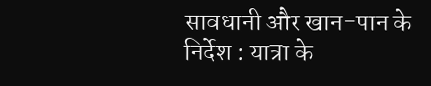सावधानी और खान-पान के निर्देश : यात्रा के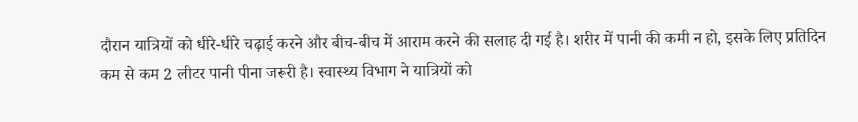दौरान यात्रियों को धीरे-धीरे चढ़ाई करने और बीच-बीच में आराम करने की सलाह दी गई है। शरीर में पानी की कमी न हो, इसके लिए प्रतिदिन कम से कम 2 लीटर पानी पीना जरूरी है। स्वास्थ्य विभाग ने यात्रियों को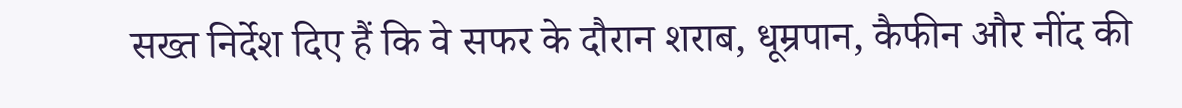सख्त निर्देश दिए हैं कि वे सफर के दौरान शराब, धूम्रपान, कैफीन और नींद की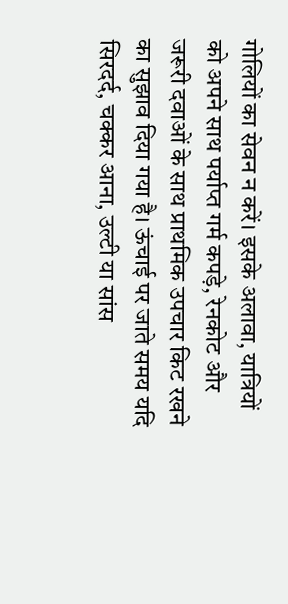गोलियों का सेवन न करें। इसके अलावा, यात्रियों को अपने साथ पर्याप्त गर्म कपड़े, रेनकोट और जरूरी दवाओं के साथ प्राथमिक उपचार किट रखने का सुझाव दिया गया है। ऊंचाई पर जाते समय यदि सिरदर्द, चक्कर आना, उल्टी या सांस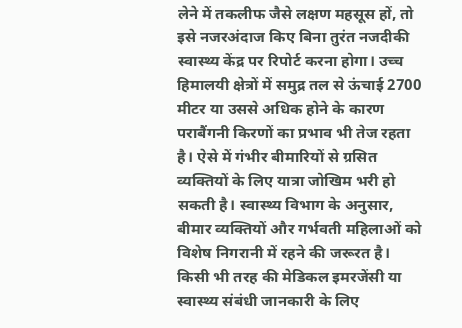लेने में तकलीफ जैसे लक्षण महसूस हों, तो इसे नजरअंदाज किए बिना तुरंत नजदीकी स्वास्थ्य केंद्र पर रिपोर्ट करना होगा। उच्च हिमालयी क्षेत्रों में समुद्र तल से ऊंचाई 2700 मीटर या उससे अधिक होने के कारण पराबैंगनी किरणों का प्रभाव भी तेज रहता है। ऐसे में गंभीर बीमारियों से ग्रसित व्यक्तियों के लिए यात्रा जोखिम भरी हो सकती है। स्वास्थ्य विभाग के अनुसार, बीमार व्यक्तियों और गर्भवती महिलाओं को विशेष निगरानी में रहने की जरूरत है। किसी भी तरह की मेडिकल इमरजेंसी या स्वास्थ्य संबंधी जानकारी के लिए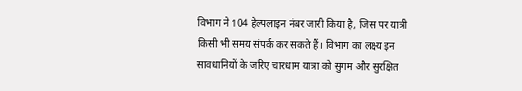विभाग ने 104 हेल्पलाइन नंबर जारी किया है, जिस पर यात्री किसी भी समय संपर्क कर सकते हैं। विभाग का लक्ष्य इन सावधानियों के जरिए चारधाम यात्रा को सुगम और सुरक्षित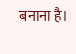बनाना है।